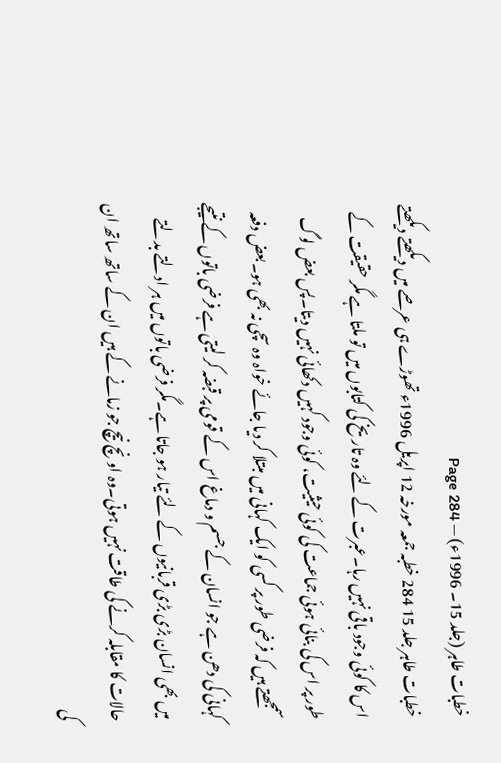خطبات طاہر (جلد 15۔ 1996ء) — Page 284
خطبات طاہر جلد 15 284 خطبہ جمعہ مورخہ 12 اپریل 1996ء تھوڑے ہی عرصے میں دیکھتے دیکھتے اس کا کوئی وجود باقی نہیں رہا۔عبرت کے لئے وہ تاریخ کی کتابوں میں تو ملتا ہے مگر حقیقت کے طور پر اس کی بنائی ہوئی جماعت کی کوئی حیثیت، کوئی وجود کہیں دکھائی نہیں دیتا۔پس بعض لوگ سمجھتے ہیں کہ فرضی طور پر کسی کو ایک کہانی میں مبتلا کر دیا جائے خواہ وہ سچی نہ بھی ہو۔بعض دفعہ کہانی کی دھن ہے جو انسان کے جسم و دماغ اس کے قومی پر قبضہ کر لیتی ہے فرضی باتوں کے نتیجے میں بھی انسان بڑی بڑی قربانیوں کے لئے تیار ہو جاتا ہے۔مگر فرضی باتوں میں ہر ادلتے بدلتے حالات کا مقابلہ کرنے کی طاقت نہیں ہوتی۔وہ اونچ نیچ جو زمانے کے ہیں ان کے ساتھ ساتھ ان کی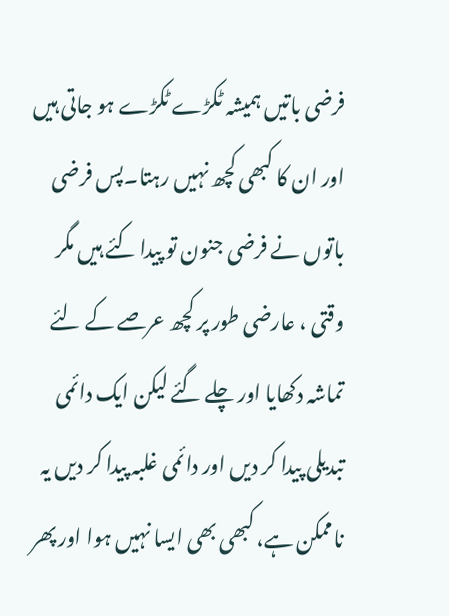فرضی باتیں ہمیشہ ٹکڑے ٹکڑے ہو جاتی ہیں اور ان کا کبھی کچھ نہیں رہتا۔پس فرضی باتوں نے فرضی جنون تو پیدا کئے ہیں مگر وقتی ، عارضی طور پر کچھ عرصے کے لئے تماشہ دکھایا اور چلے گئے لیکن ایک دائمی تبدیلی پیدا کر دیں اور دائمی غلبہ پیدا کر دیں یہ ناممکن ہے، کبھی بھی ایسا نہیں ہوا اور پھر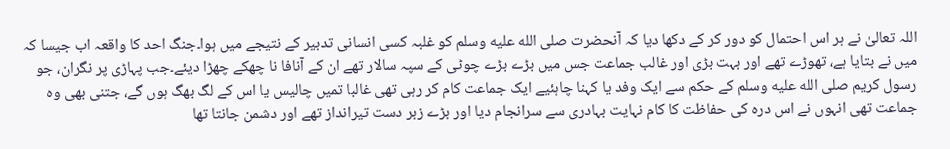اللہ تعالیٰ نے ہر اس احتمال کو دور کر کے دکھا دیا کہ آنحضرت صلى الله عليه وسلم کو غلبہ کسی انسانی تدبیر کے نتیجے میں ہوا۔جنگ احد کا واقعہ اب جیسا کہ میں نے بتایا ہے، تھوڑے تھے اور بہت بڑی اور غالب جماعت جس میں بڑے بڑے چوٹی کے سپہ سالار تھے ان کے آنافا نا چھکے چھڑا دیئے۔جب پہاڑی پر نگران، جو رسول کریم صلى الله عليه وسلم کے حکم سے ایک وفد یا کہنا چاہئیے ایک جماعت کام کر رہی تھی غالبا تمیں چالیس یا اس کے لگ بھگ ہوں گے، جتنی بھی وہ جماعت تھی انہوں نے اس درہ کی حفاظت کا کام نہایت بہادری سے سرانجام دیا اور بڑے زبر دست تیرانداز تھے اور دشمن جانتا تھا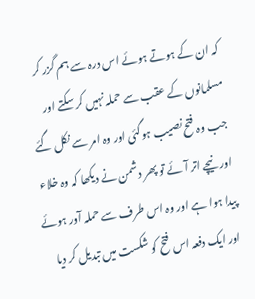کہ ان کے ہوتے ہوئے اس درہ سے ہم گزر کر مسلمانوں کے عقب سے حملہ نہیں کر سکتے اور جب وہ فتح نصیب ہوگئی اور وہ امر سے نکل گئے اور نیچے اتر آئے تو پھر دشمن نے دیکھا کہ وہ خلاء پیدا ہوا ہے اور وہ اس طرف سے حملہ آور ہوئے اور ایک دفعہ اس فتح کو شکست میں تبدیل کر دیا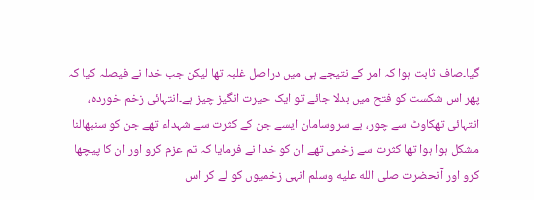گیا۔صاف ثابت ہوا کہ امر کے نتیجے ہی میں دراصل غلبہ تھا لیکن جب خدا نے فیصلہ کیا کہ پھر اس شکست کو فتح میں بدلا جائے تو ایک حیرت انگیز چیز ہے۔انتہائی زخم خوردہ، انتہائی تھکاوٹ سے چور، بے سروسامان ایسے جن کے کثرت سے شہداء تھے جن کو سنبھالنا مشکل ہوا ہوا تھا کثرت سے زخمی تھے ان کو خدا نے فرمایا کہ تم عزم کرو اور ان کا پیچھا کرو اور آنحضرت صلى الله عليه وسلم انہی زخمیوں کو لے کر اس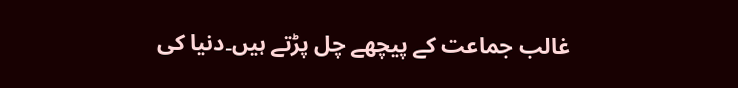غالب جماعت کے پیچھے چل پڑتے ہیں۔دنیا کی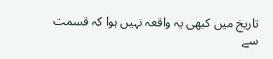تاریخ میں کبھی یہ واقعہ نہیں ہوا کہ قسمت سے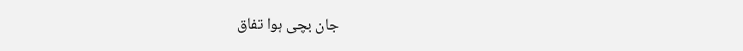جان بچی ہوا تفاق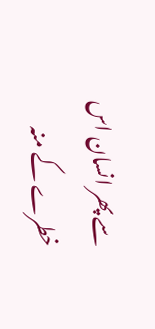سے پھر انسان اس خطرے کے منہ